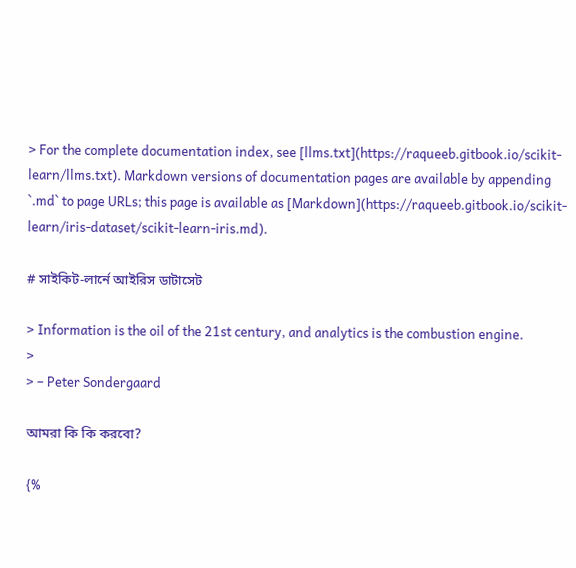> For the complete documentation index, see [llms.txt](https://raqueeb.gitbook.io/scikit-learn/llms.txt). Markdown versions of documentation pages are available by appending `.md` to page URLs; this page is available as [Markdown](https://raqueeb.gitbook.io/scikit-learn/iris-dataset/scikit-learn-iris.md).

# সাইকিট-লার্নে আইরিস ডাটাসেট

> Information is the oil of the 21st century, and analytics is the combustion engine.
>
> – Peter Sondergaard

আমরা কি কি করবো?

{%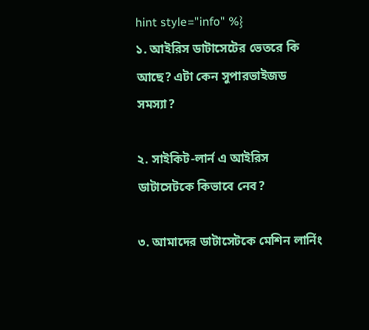hint style="info" %}
১. আইরিস ডাটাসেটের ভেতরে কি আছে? এটা কেন সুপারভাইজড সমস্যা?

২. সাইকিট-লার্ন এ আইরিস ডাটাসেটকে কিভাবে নেব?

৩. আমাদের ডাটাসেটকে মেশিন লার্নিং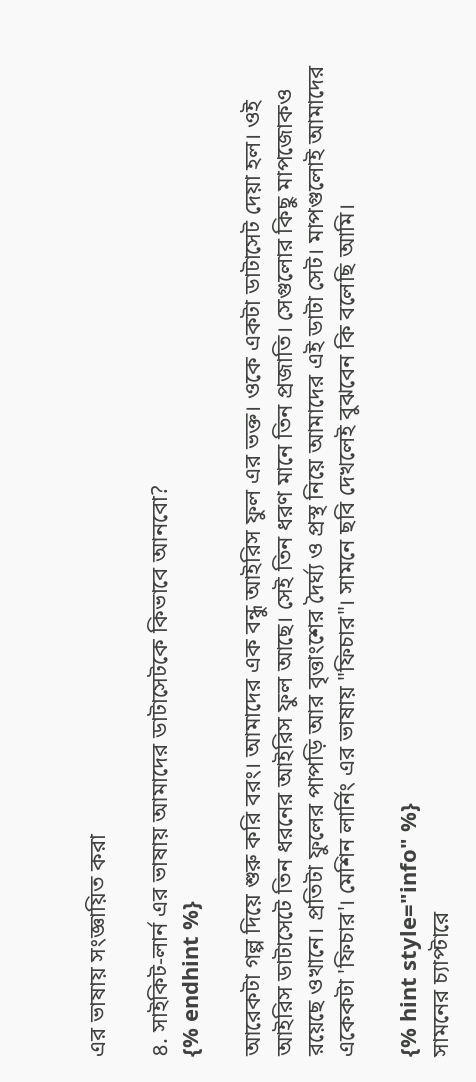এর ভাষায় সংজ্ঞায়িত করা

৪. সাইকিট-লার্ন এর ভাষায় আমাদের ডাটাসেটকে কিভাবে আনবো?
{% endhint %}

আরেকটা গল্প দিয়ে শুরু করি বরং। আমাদের এক বন্ধু আইরিস ফুল এর ভক্ত। ওকে একটা ডাটাসেট দেয়া হল। ওই আইরিস ডাটাসেটে তিন ধরনের আইরিস ফুল আছে। সেই তিন ধরণ মানে তিন প্রজাতি। সেগুলোর কিছু মাপজোকও রয়েছে ওখানে। প্রতিটা ফুলের পাপড়ি আর বৃত্তাংশের দৈর্ঘ্য ও প্রস্থ নিয়ে আমাদের এই ডাটা সেট। মাপগুলোই আমাদের একেকটা 'ফিচার'। মেশিন লার্নিং এর ভাষায় "ফিচার"। সামনে ছবি দেখলেই বুঝবেন কি বলেছি আমি।

{% hint style="info" %}
সামনের চ্যাপ্টারে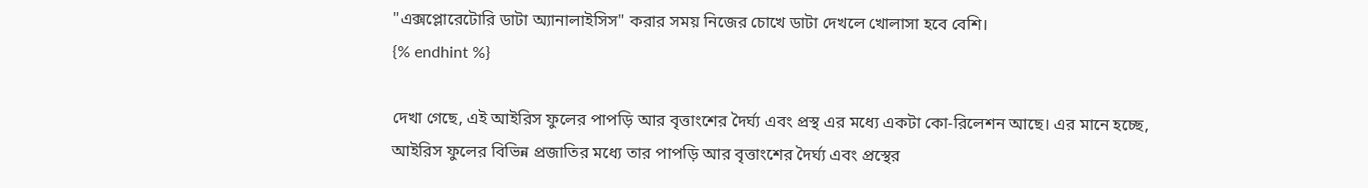"এক্সপ্লোরেটোরি ডাটা অ্যানালাইসিস" করার সময় নিজের চোখে ডাটা দেখলে খোলাসা হবে বেশি।
{% endhint %}

দেখা গেছে, এই আইরিস ফুলের পাপড়ি আর বৃত্তাংশের দৈর্ঘ্য এবং প্রস্থ এর মধ্যে একটা কো-রিলেশন আছে। এর মানে হচ্ছে, আইরিস ফুলের বিভিন্ন প্রজাতির মধ্যে তার পাপড়ি আর বৃত্তাংশের দৈর্ঘ্য এবং প্রস্থের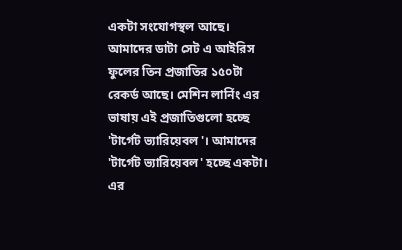একটা সংযোগস্থল আছে। আমাদের ডাটা সেট এ আইরিস ফুলের তিন প্রজাতির ১৫০টা রেকর্ড আছে। মেশিন লার্নিং এর ভাষায় এই প্রজাতিগুলো হচ্ছে 'টার্গেট ভ্যারিয়েবল'। আমাদের 'টার্গেট ভ্যারিয়েবল' হচ্ছে একটা। এর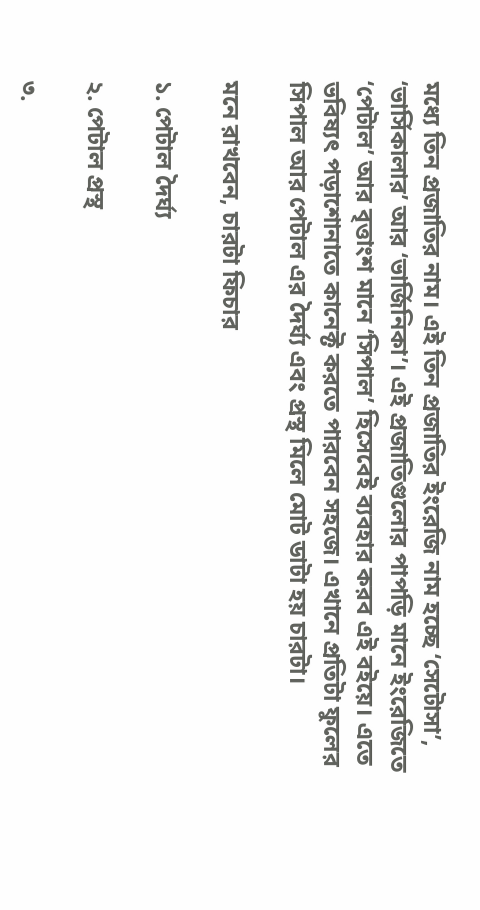মধ্যে তিন প্রজাতির নাম। এই তিন প্রজাতির ইংরেজি নাম হচ্ছে ‘সেটোসা’, ‘ভার্সিকালার’ আর ‘ভার্জিনিকা’। এই প্রজাতিগুলোর পাপড়ি মানে ইংরেজিতে ‘পেটাল’ আর বৃত্তাংশ মানে ‘সিপাল’ হিসেবেই ব্যবহার করব এই বইয়ে। এতে ভবিষ্যৎ পড়াশোনাতে কানেক্ট করতে পারবেন সহজে। এখানে প্রতিটা ফুলের সিপাল আর পেটাল এর দৈর্ঘ্য এবং প্রস্থ মিলে মোট ডাটা হয় চারটা।

মনে রাখবেন, চারটা ফিচার

১. পেটাল দৈর্ঘ্য

২. পেটাল প্রস্থ

৩.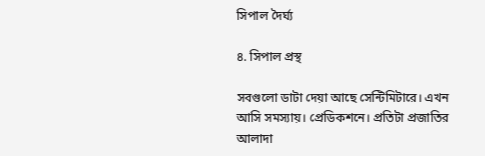সিপাল দৈর্ঘ্য

৪. সিপাল প্রস্থ

সবগুলো ডাটা দেয়া আছে সেন্টিমিটারে। এখন আসি সমস্যায়। প্রেডিকশনে। প্রতিটা প্রজাতির আলাদা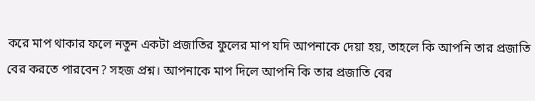করে মাপ থাকার ফলে নতুন একটা প্রজাতির ফুলের মাপ যদি আপনাকে দেয়া হয়, তাহলে কি আপনি তার প্রজাতি বের করতে পারবেন? সহজ প্রশ্ন। আপনাকে মাপ দিলে আপনি কি তার প্রজাতি বের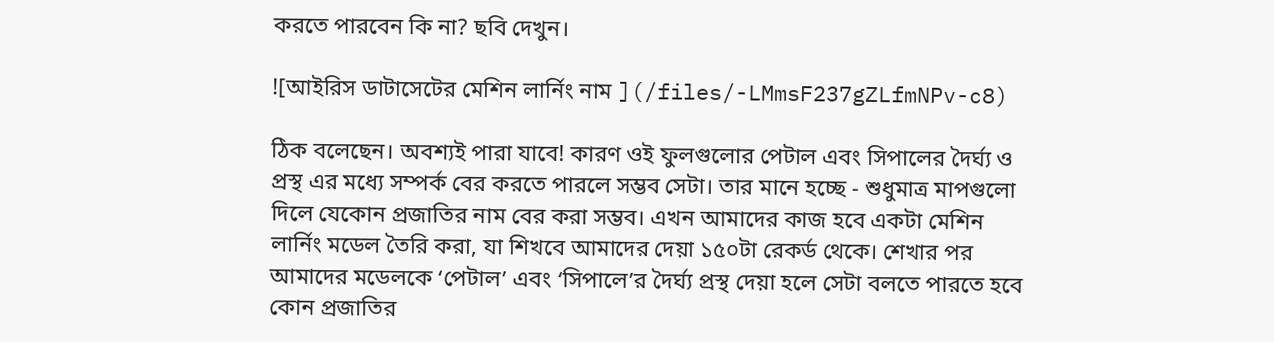করতে পারবেন কি না? ছবি দেখুন।

![আইরিস ডাটাসেটের মেশিন লার্নিং নাম ](/files/-LMmsF237gZLfmNPv-c8)

ঠিক বলেছেন। অবশ্যই পারা যাবে! কারণ ওই ফুলগুলোর পেটাল এবং সিপালের দৈর্ঘ্য ও প্রস্থ এর মধ্যে সম্পর্ক বের করতে পারলে সম্ভব সেটা। তার মানে হচ্ছে - শুধুমাত্র মাপগুলো দিলে যেকোন প্রজাতির নাম বের করা সম্ভব। এখন আমাদের কাজ হবে একটা মেশিন লার্নিং মডেল তৈরি করা, যা শিখবে আমাদের দেয়া ১৫০টা রেকর্ড থেকে। শেখার পর আমাদের মডেলকে ‘পেটাল’ এবং ‘সিপালে’র দৈর্ঘ্য প্রস্থ দেয়া হলে সেটা বলতে পারতে হবে কোন প্রজাতির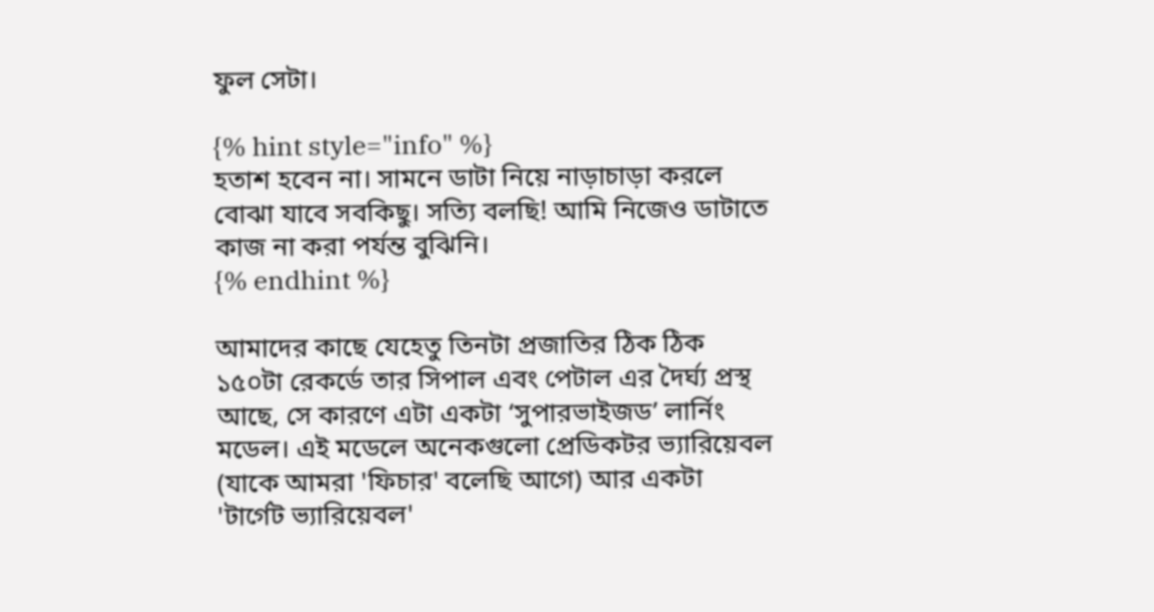ফুল সেটা।

{% hint style="info" %}
হতাশ হবেন না। সামনে ডাটা নিয়ে নাড়াচাড়া করলে বোঝা যাবে সবকিছু। সত্যি বলছি! আমি নিজেও ডাটাতে কাজ না করা পর্যন্ত বুঝিনি।
{% endhint %}

আমাদের কাছে যেহেতু তিনটা প্রজাতির ঠিক ঠিক ১৫০টা রেকর্ডে তার সিপাল এবং পেটাল এর দৈর্ঘ্য প্রস্থ আছে, সে কারণে এটা একটা ‘সুপারভাইজড’ লার্নিং মডেল। এই মডেলে অনেকগুলো প্রেডিকটর ভ্যারিয়েবল (যাকে আমরা 'ফিচার' বলেছি আগে) আর একটা 'টার্গেট ভ্যারিয়েবল'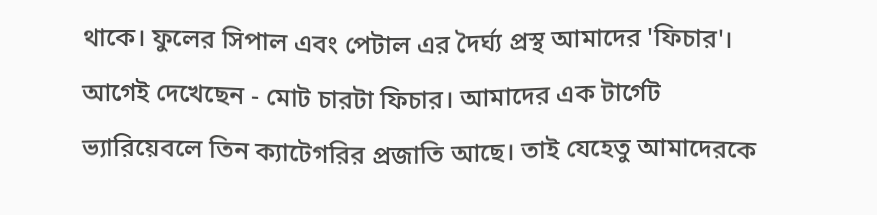থাকে। ফুলের সিপাল এবং পেটাল এর দৈর্ঘ্য প্রস্থ আমাদের 'ফিচার'। আগেই দেখেছেন - মোট চারটা ফিচার। আমাদের এক টার্গেট ভ্যারিয়েবলে তিন ক্যাটেগরির প্রজাতি আছে। তাই যেহেতু আমাদেরকে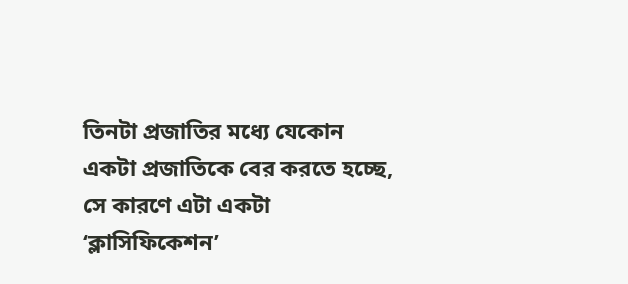তিনটা প্রজাতির মধ্যে যেকোন একটা প্রজাতিকে বের করতে হচ্ছে, সে কারণে এটা একটা ‘ক্লাসিফিকেশন’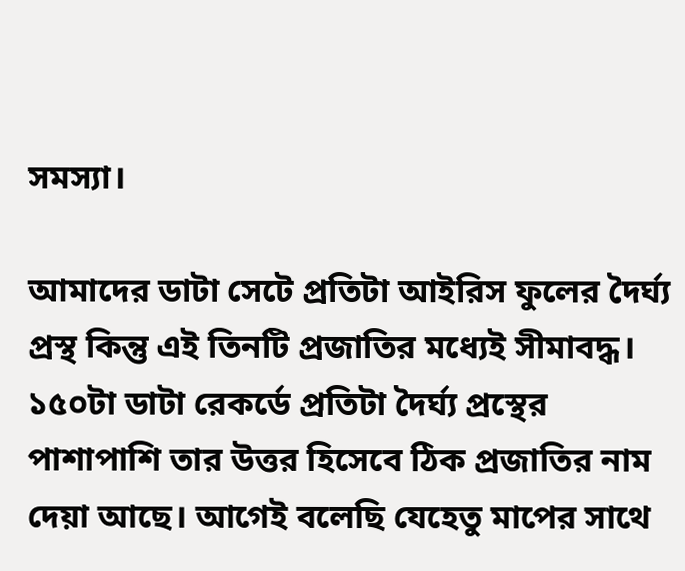সমস্যা।

আমাদের ডাটা সেটে প্রতিটা আইরিস ফুলের দৈর্ঘ্য প্রস্থ কিন্তু এই তিনটি প্রজাতির মধ্যেই সীমাবদ্ধ। ১৫০টা ডাটা রেকর্ডে প্রতিটা দৈর্ঘ্য প্রস্থের পাশাপাশি তার উত্তর হিসেবে ঠিক প্রজাতির নাম দেয়া আছে। আগেই বলেছি যেহেতু মাপের সাথে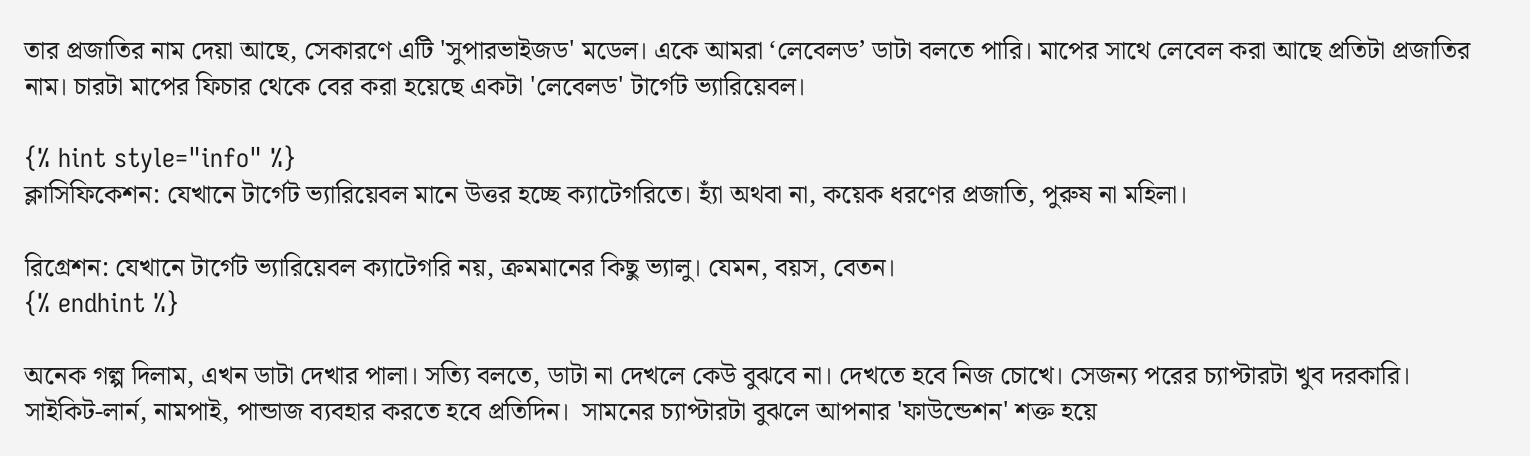তার প্রজাতির নাম দেয়া আছে, সেকারণে এটি 'সুপারভাইজড' মডেল। একে আমরা ‘লেবেলড’ ডাটা বলতে পারি। মাপের সাথে লেবেল করা আছে প্রতিটা প্রজাতির নাম। চারটা মাপের ফিচার থেকে বের করা হয়েছে একটা 'লেবেলড' টার্গেট ভ্যারিয়েবল।

{% hint style="info" %}
ক্লাসিফিকেশন: যেখানে টার্গেট ভ্যারিয়েবল মানে উত্তর হচ্ছে ক্যাটেগরিতে। হ্যাঁ অথবা না, কয়েক ধরণের প্রজাতি, পুরুষ না মহিলা।

রিগ্রেশন: যেখানে টার্গেট ভ্যারিয়েবল ক্যাটেগরি নয়, ক্রমমানের কিছু ভ্যালু। যেমন, বয়স, বেতন।
{% endhint %}

অনেক গল্প দিলাম, এখন ডাটা দেখার পালা। সত্যি বলতে, ডাটা না দেখলে কেউ বুঝবে না। দেখতে হবে নিজ চোখে। সেজন্য পরের চ্যাপ্টারটা খুব দরকারি। সাইকিট-লার্ন, নামপাই, পান্ডাজ ব্যবহার করতে হবে প্রতিদিন।  সামনের চ্যাপ্টারটা বুঝলে আপনার 'ফাউন্ডেশন' শক্ত হয়ে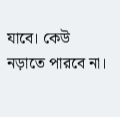যাবে। কেউ নড়াতে পারবে না।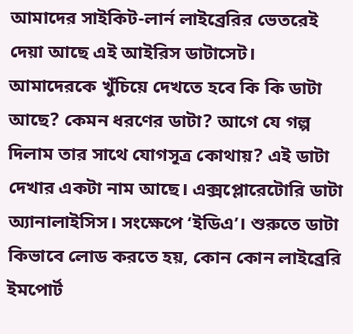আমাদের সাইকিট-লার্ন লাইব্রেরির ভেতরেই দেয়া আছে এই আইরিস ডাটাসেট। আমাদেরকে খুঁচিয়ে দেখতে হবে কি কি ডাটা আছে? কেমন ধরণের ডাটা? আগে যে গল্প দিলাম তার সাথে যোগসূত্র কোথায়? এই ডাটা দেখার একটা নাম আছে। এক্সপ্লোরেটোরি ডাটা অ্যানালাইসিস। সংক্ষেপে ‘ইডিএ’। শুরুতে ডাটা কিভাবে লোড করতে হয়, কোন কোন লাইব্রেরি ইমপোর্ট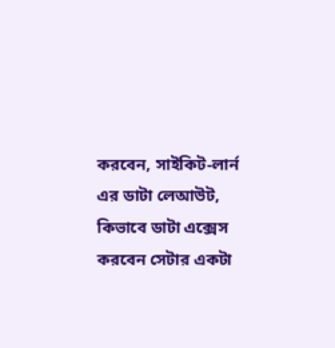করবেন, সাইকিট-লার্ন এর ডাটা লেআউট, কিভাবে ডাটা এক্সেস করবেন সেটার একটা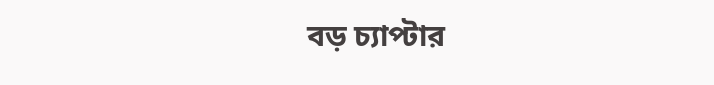বড় চ্যাপ্টার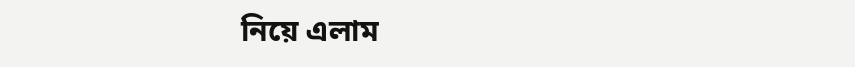নিয়ে এলাম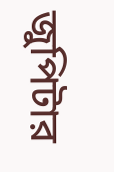জুপিটার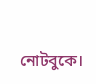নোটবুকে।